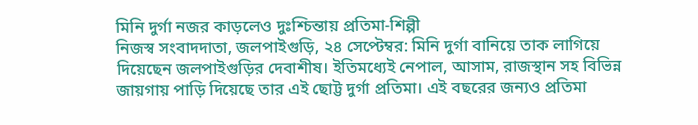মিনি দুর্গা নজর কাড়লেও দুঃশ্চিন্তায় প্রতিমা-শিল্পী
নিজস্ব সংবাদদাতা, জলপাইগুড়ি, ২৪ সেপ্টেম্বর: মিনি দুর্গা বানিয়ে তাক লাগিয়ে দিয়েছেন জলপাইগুড়ির দেবাশীষ। ইতিমধ্যেই নেপাল, আসাম, রাজস্থান সহ বিভিন্ন জায়গায় পাড়ি দিয়েছে তার এই ছোট্ট দুর্গা প্রতিমা। এই বছরের জন্যও প্রতিমা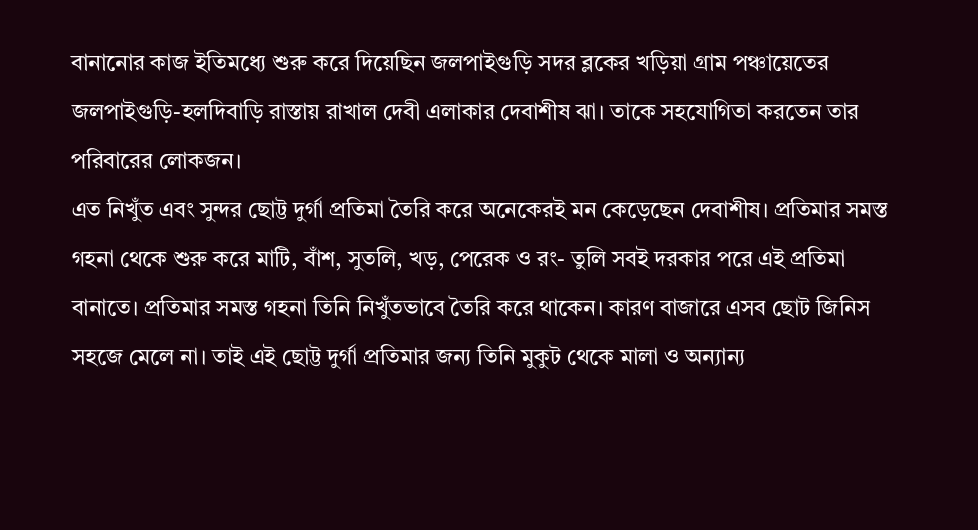বানানোর কাজ ইতিমধ্যে শুরু করে দিয়েছিন জলপাইগুড়ি সদর ব্লকের খড়িয়া গ্রাম পঞ্চায়েতের জলপাইগুড়ি-হলদিবাড়ি রাস্তায় রাখাল দেবী এলাকার দেবাশীষ ঝা। তাকে সহযোগিতা করতেন তার পরিবারের লোকজন।
এত নিখুঁত এবং সুন্দর ছোট্ট দুর্গা প্রতিমা তৈরি করে অনেকেরই মন কেড়েছেন দেবাশীষ। প্রতিমার সমস্ত গহনা থেকে শুরু করে মাটি, বাঁশ, সুতলি, খড়, পেরেক ও রং- তুলি সবই দরকার পরে এই প্রতিমা বানাতে। প্রতিমার সমস্ত গহনা তিনি নিখুঁতভাবে তৈরি করে থাকেন। কারণ বাজারে এসব ছোট জিনিস সহজে মেলে না। তাই এই ছোট্ট দুর্গা প্রতিমার জন্য তিনি মুকুট থেকে মালা ও অন্যান্য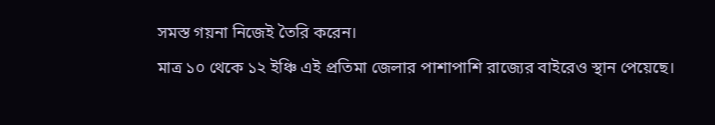সমস্ত গয়না নিজেই তৈরি করেন।
মাত্র ১০ থেকে ১২ ইঞ্চি এই প্রতিমা জেলার পাশাপাশি রাজ্যের বাইরেও স্থান পেয়েছে।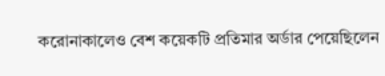করোনাকালেও বেশ কয়েকটি প্রতিমার অর্ডার পেয়েছিলেন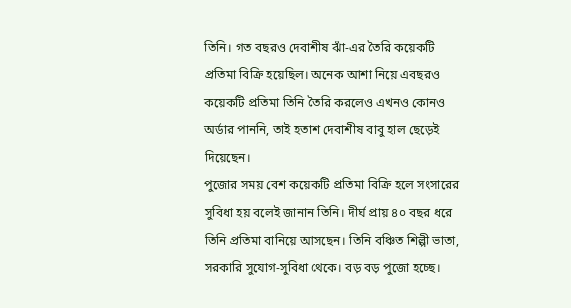তিনি। গত বছরও দেবাশীষ ঝাঁ-এর তৈরি কয়েকটি প্রতিমা বিক্রি হয়েছিল। অনেক আশা নিয়ে এবছরও কয়েকটি প্রতিমা তিনি তৈরি করলেও এখনও কোনও অর্ডার পাননি, তাই হতাশ দেবাশীষ বাবু হাল ছেড়েই দিয়েছেন।
পুজোর সময় বেশ কয়েকটি প্রতিমা বিক্রি হলে সংসারের সুবিধা হয় বলেই জানান তিনি। দীর্ঘ প্রায় ৪০ বছর ধরে তিনি প্রতিমা বানিয়ে আসছেন। তিনি বঞ্চিত শিল্পী ভাতা, সরকারি সুযোগ-সুবিধা থেকে। বড় বড় পুজো হচ্ছে।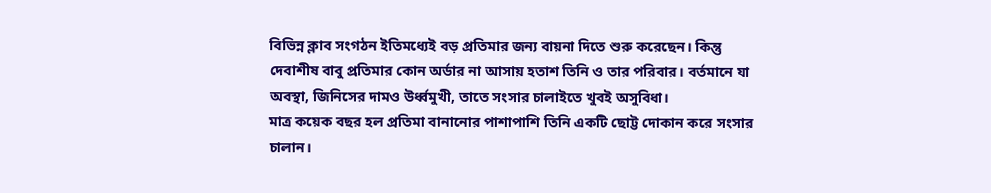বিভিন্ন ক্লাব সংগঠন ইতিমধ্যেই বড় প্রতিমার জন্য বায়না দিতে শুরু করেছেন। কিন্তু দেবাশীষ বাবু প্রতিমার কোন অর্ডার না আসায় হতাশ তিনি ও তার পরিবার। বর্তমানে যা অবস্থা, জিনিসের দামও উর্ধ্বমুখী, তাতে সংসার চালাইতে খুবই অসুবিধা।
মাত্র কয়েক বছর হল প্রতিমা বানানোর পাশাপাশি তিনি একটি ছোট্ট দোকান করে সংসার চালান।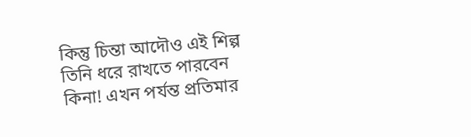কিন্তু চিন্তা আদৌও এই শিল্প তিনি ধরে রাখতে পারবেন কিনা! এখন পর্যন্ত প্রতিমার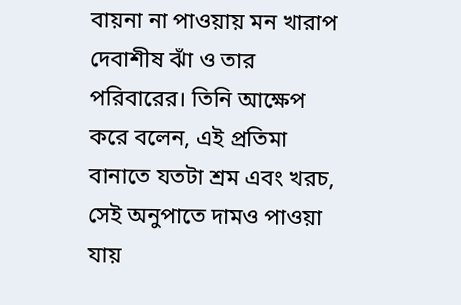বায়না না পাওয়ায় মন খারাপ দেবাশীষ ঝাঁ ও তার পরিবারের। তিনি আক্ষেপ করে বলেন, এই প্রতিমা বানাতে যতটা শ্রম এবং খরচ, সেই অনুপাতে দামও পাওয়া যায়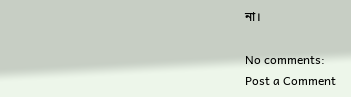না।

No comments:
Post a Comment